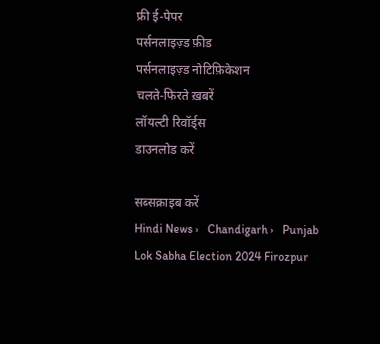फ्री ई-पेपर
पर्सनलाइज़्ड फ़ीड
पर्सनलाइज़्ड नोटिफ़िकेशन
चलते-फिरते ख़बरें
लॉयल्टी रिवॉर्ड्स
डाउनलोड करें

सब्सक्राइब करें
Hindi News ›   Chandigarh ›   Punjab Lok Sabha Election 2024 Firozpur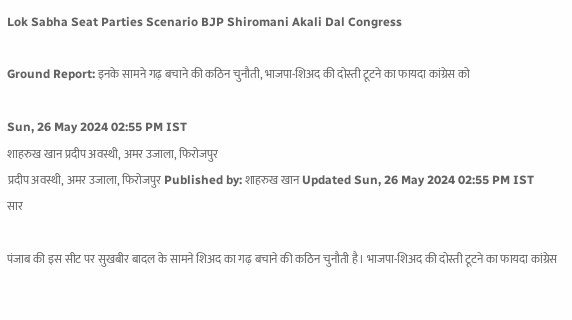Lok Sabha Seat Parties Scenario BJP Shiromani Akali Dal Congress

Ground Report: इनके सामने गढ़ बचाने की कठिन चुनौती, भाजपा-शिअद की दोस्ती टूटने का फायदा कांग्रेस को

Sun, 26 May 2024 02:55 PM IST
शाहरुख खान प्रदीप अवस्थी, अमर उजाला, फिरोजपुर
प्रदीप अवस्थी, अमर उजाला, फिरोजपुर Published by: शाहरुख खान Updated Sun, 26 May 2024 02:55 PM IST
सार

पंजाब की इस सीट पर सुखबीर बादल के सामने शिअद का गढ़ बचाने की कठिन चुनौती है। भाजपा-शिअद की दोस्ती टूटने का फायदा कांग्रेस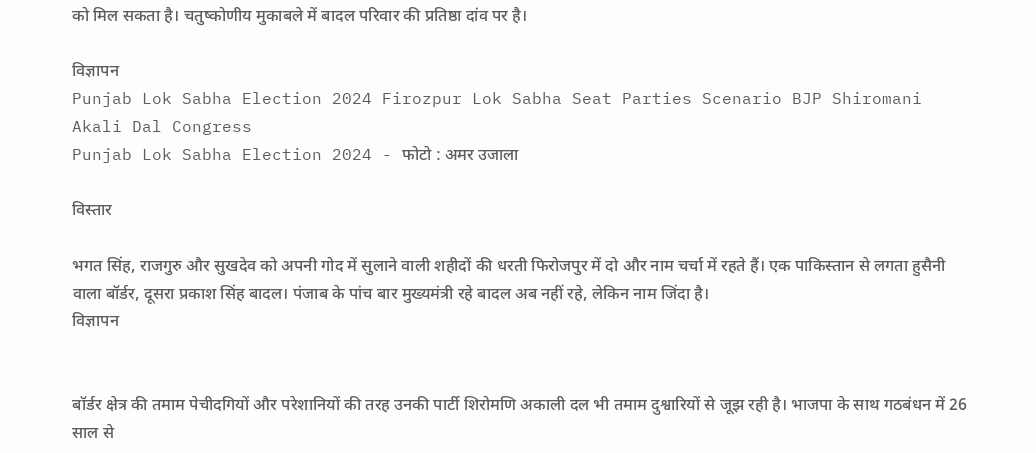को मिल सकता है। चतुष्कोणीय मुकाबले में बादल परिवार की प्रतिष्ठा दांव पर है।

विज्ञापन
Punjab Lok Sabha Election 2024 Firozpur Lok Sabha Seat Parties Scenario BJP Shiromani Akali Dal Congress
Punjab Lok Sabha Election 2024 - फोटो : अमर उजाला

विस्तार

भगत सिंह, राजगुरु और सुखदेव को अपनी गोद में सुलाने वाली शहीदों की धरती फिरोजपुर में दो और नाम चर्चा में रहते हैं। एक पाकिस्तान से लगता हुसैनी वाला बॉर्डर, दूसरा प्रकाश सिंह बादल। पंजाब के पांच बार मुख्यमंत्री रहे बादल अब नहीं रहे, लेकिन नाम जिंदा है।
विज्ञापन


बॉर्डर क्षेत्र की तमाम पेचीदगियों और परेशानियों की तरह उनकी पार्टी शिरोमणि अकाली दल भी तमाम दुश्वारियों से जूझ रही है। भाजपा के साथ गठबंधन में 26 साल से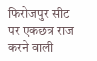फिरोजपुर सीट पर एकछत्र राज करने वाली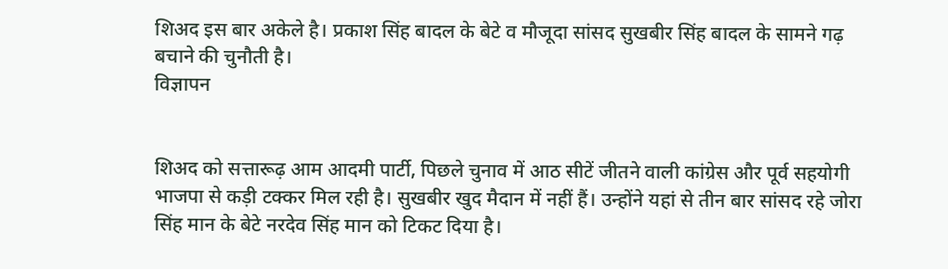शिअद इस बार अकेले है। प्रकाश सिंह बादल के बेटे व मौजूदा सांसद सुखबीर सिंह बादल के सामने गढ़ बचाने की चुनौती है।
विज्ञापन


शिअद को सत्तारूढ़ आम आदमी पार्टी, पिछले चुनाव में आठ सीटें जीतने वाली कांग्रेस और पूर्व सहयोगी भाजपा से कड़ी टक्कर मिल रही है। सुखबीर खुद मैदान में नहीं हैं। उन्होंने यहां से तीन बार सांसद रहे जोरा सिंह मान के बेटे नरदेव सिंह मान को टिकट दिया है।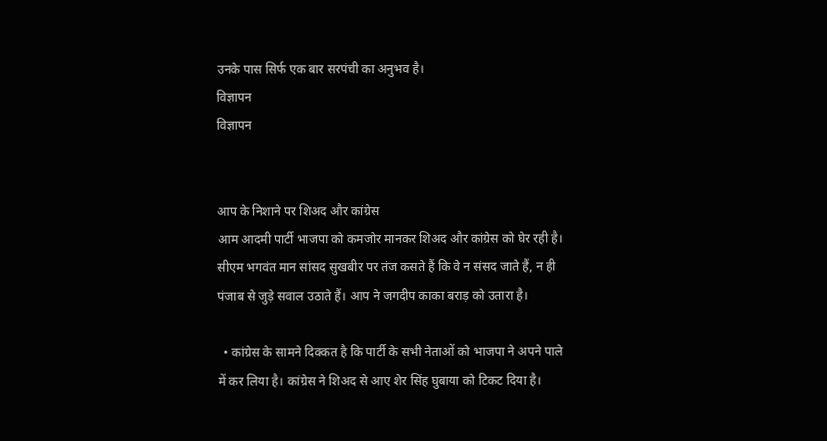उनके पास सिर्फ एक बार सरपंची का अनुभव है।
विज्ञापन
विज्ञापन


आप के निशाने पर शिअद और कांग्रेस
आम आदमी पार्टी भाजपा को कमजोर मानकर शिअद और कांग्रेस को घेर रही है। सीएम भगवंत मान सांसद सुखबीर पर तंज कसते हैं कि वे न संसद जाते हैं, न ही पंजाब से जुड़े सवाल उठाते हैं। आप ने जगदीप काका बराड़ को उतारा है।

  • कांग्रेस के सामने दिक्कत है कि पार्टी के सभी नेताओं को भाजपा ने अपने पाले में कर लिया है। कांग्रेस ने शिअद से आए शेर सिंह घुबाया को टिकट दिया है।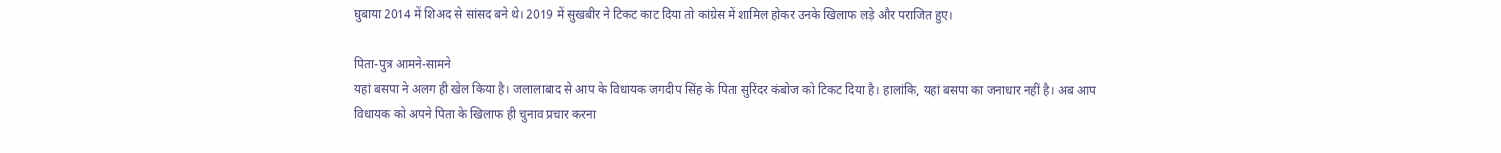घुबाया 2014 में शिअद से सांसद बने थे। 2019 में सुखबीर ने टिकट काट दिया तो कांग्रेस में शामिल होकर उनके खिलाफ लड़े और पराजित हुए।

पिता-पुत्र आमने-सामने
यहां बसपा ने अलग ही खेल किया है। जलालाबाद से आप के विधायक जगदीप सिंह के पिता सुरिंदर कंबोज को टिकट दिया है। हालांकि, यहां बसपा का जनाधार नहीं है। अब आप विधायक को अपने पिता के खिलाफ ही चुनाव प्रचार करना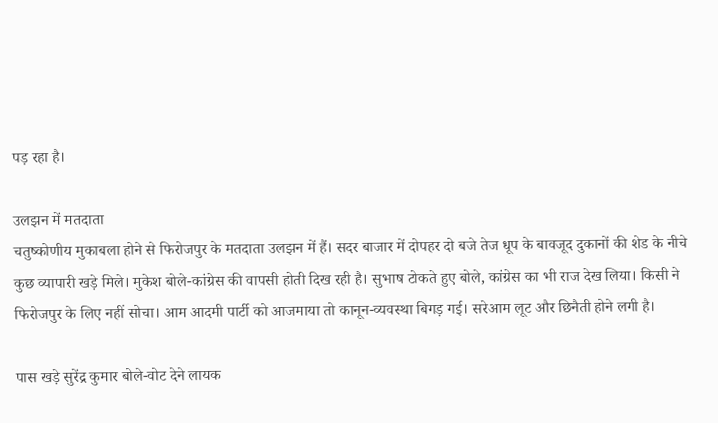पड़ रहा है।

उलझन में मतदाता
चतुष्कोणीय मुकाबला होने से फिरोजपुर के मतदाता उलझन में हैं। सदर बाजार में दोपहर दो बजे तेज धूप के बावजूद दुकानों की शेड के नीचे कुछ व्यापारी खड़े मिले। मुकेश बोले-कांग्रेस की वापसी होती दिख रही है। सुभाष टोकते हुए बोले, कांग्रेस का भी राज देख लिया। किसी ने फिरोजपुर के लिए नहीं सोचा। आम आदमी पार्टी को आजमाया तो कानून-व्यवस्था बिगड़ गई। सरेआम लूट और छिनैती होने लगी है।

पास खड़े सुरेंद्र कुमार बोले-वोट देने लायक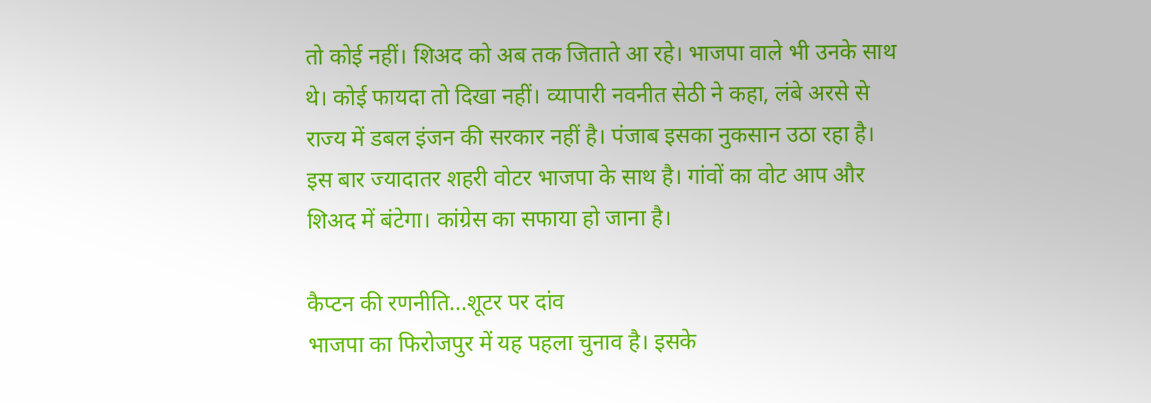तो कोई नहीं। शिअद को अब तक जिताते आ रहे। भाजपा वाले भी उनके साथ थे। कोई फायदा तो दिखा नहीं। व्यापारी नवनीत सेठी ने कहा, लंबे अरसे से राज्य में डबल इंजन की सरकार नहीं है। पंजाब इसका नुकसान उठा रहा है। इस बार ज्यादातर शहरी वोटर भाजपा के साथ है। गांवों का वोट आप और शिअद में बंटेगा। कांग्रेस का सफाया हो जाना है।

कैप्टन की रणनीति...शूटर पर दांव
भाजपा का फिरोजपुर में यह पहला चुनाव है। इसके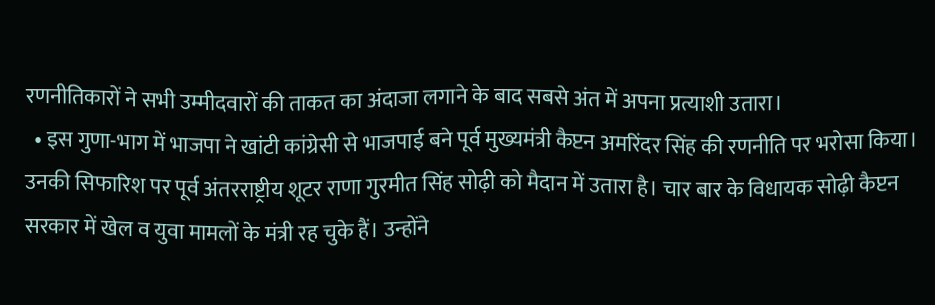रणनीतिकारों ने सभी उम्मीदवारों की ताकत का अंदाजा लगाने के बाद सबसे अंत में अपना प्रत्याशी उतारा।
  • इस गुणा-भाग में भाजपा ने खांटी कांग्रेसी से भाजपाई बने पूर्व मुख्यमंत्री कैप्टन अमरिंदर सिंह की रणनीति पर भरोसा किया। उनकी सिफारिश पर पूर्व अंतरराष्ट्रीय शूटर राणा गुरमीत सिंह सोढ़ी को मैदान में उतारा है। चार बार के विधायक सोढ़ी कैप्टन सरकार में खेल व युवा मामलों के मंत्री रह चुके हैं। उन्होंने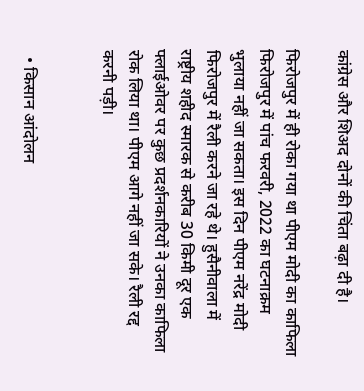कांग्रेस और शिअद दोनों की चिंता बढ़ा दी है।

फिरोजपुर में ही रोका गया था पीएम मोदी का काफिला
फिरोजपुर में पांच फरवरी, 2022 का घटनाक्रम भुलाया नहीं जा सकता। इस दिन पीएम नरेंद्र मोदी फिरोजपुर में रैली करने जा रहे थे। हुसैनीवाला में राष्ट्रीय शहीद स्मारक से करीब 30 किमी दूर एक फ्लाईओवर पर कुछ प्रदर्शनकारियों ने उनका काफिला रोक लिया था। पीएम आगे नहीं जा सके। रैली रद्द करनी पड़ी।


  • किसान आंदोलन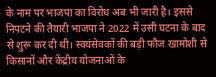के नाम पर भाजपा का विरोध अब भी जारी है। इससे निपटने की तैयारी भाजपा ने 2022 में उसी घटना के बाद से शुरू कर दी थी। स्वयंसेवकों की बड़ी फौज खामोशी से किसानों और केंद्रीय योजनाओं के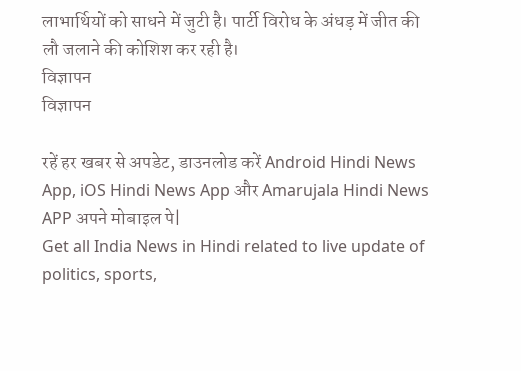लाभार्थियों को साधने में जुटी है। पार्टी विरोध के अंधड़ में जीत की लौ जलाने की कोशिश कर रही है।
विज्ञापन
विज्ञापन

रहें हर खबर से अपडेट, डाउनलोड करें Android Hindi News App, iOS Hindi News App और Amarujala Hindi News APP अपने मोबाइल पे|
Get all India News in Hindi related to live update of politics, sports,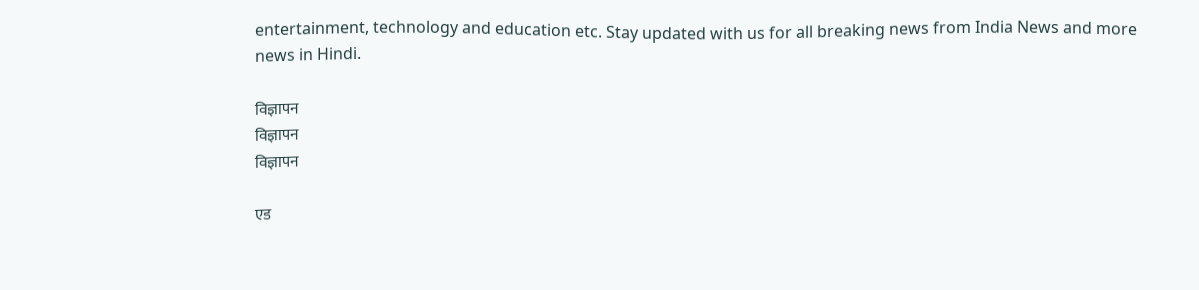entertainment, technology and education etc. Stay updated with us for all breaking news from India News and more news in Hindi.

विज्ञापन
विज्ञापन
विज्ञापन

एड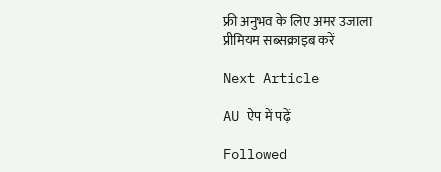फ्री अनुभव के लिए अमर उजाला प्रीमियम सब्सक्राइब करें

Next Article

AU ऐप में पढ़ें

Followed